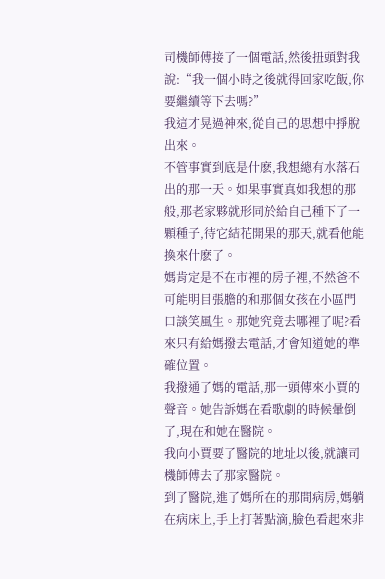司機師傅接了一個電話,然後扭頭對我說:“我一個小時之後就得回家吃飯,你要繼續等下去嗎?”
我這才晃過神來,從自己的思想中掙脫出來。
不管事實到底是什麽,我想總有水落石出的那一天。如果事實真如我想的那般,那老家夥就形同於給自己種下了一顆種子,待它結花開果的那天,就看他能換來什麽了。
媽肯定是不在市裡的房子裡,不然爸不可能明目張膽的和那個女孩在小區門口談笑風生。那她究竟去哪裡了呢?看來只有給媽撥去電話,才會知道她的準確位置。
我撥通了媽的電話,那一頭傳來小賈的聲音。她告訴媽在看歌劇的時候暈倒了,現在和她在醫院。
我向小賈要了醫院的地址以後,就讓司機師傅去了那家醫院。
到了醫院,進了媽所在的那間病房,媽躺在病床上,手上打著點滴,臉色看起來非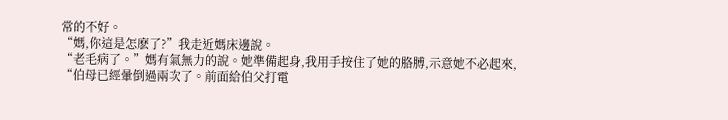常的不好。
“媽,你這是怎麽了?”我走近媽床邊說。
“老毛病了。”媽有氣無力的說。她準備起身,我用手按住了她的胳膊,示意她不必起來,
“伯母已經暈倒過兩次了。前面給伯父打電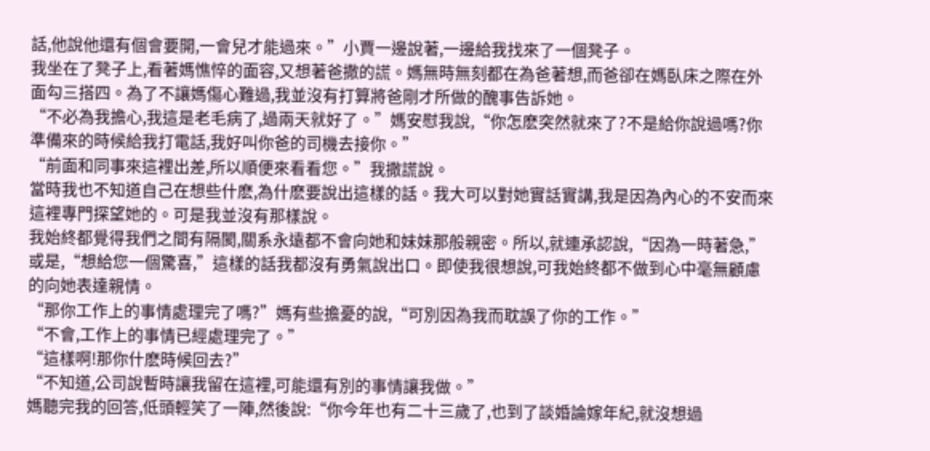話,他說他還有個會要開,一會兒才能過來。”小賈一邊說著,一邊給我找來了一個凳子。
我坐在了凳子上,看著媽憔悴的面容,又想著爸撒的謊。媽無時無刻都在為爸著想,而爸卻在媽臥床之際在外面勾三搭四。為了不讓媽傷心難過,我並沒有打算將爸剛才所做的醜事告訴她。
“不必為我擔心,我這是老毛病了,過兩天就好了。”媽安慰我說,“你怎麽突然就來了?不是給你說過嗎?你準備來的時候給我打電話,我好叫你爸的司機去接你。”
“前面和同事來這裡出差,所以順便來看看您。”我撒謊說。
當時我也不知道自己在想些什麽,為什麽要說出這樣的話。我大可以對她實話實講,我是因為內心的不安而來這裡專門探望她的。可是我並沒有那樣說。
我始終都覺得我們之間有隔閡,關系永遠都不會向她和妹妹那般親密。所以,就連承認說,“因為一時著急,”或是,“想給您一個驚喜,”這樣的話我都沒有勇氣說出口。即使我很想說,可我始終都不做到心中毫無顧慮的向她表達親情。
“那你工作上的事情處理完了嗎?”媽有些擔憂的說,“可別因為我而耽誤了你的工作。”
“不會,工作上的事情已經處理完了。”
“這樣啊!那你什麽時候回去?”
“不知道,公司說暫時讓我留在這裡,可能還有別的事情讓我做。”
媽聽完我的回答,低頭輕笑了一陣,然後說:“你今年也有二十三歲了,也到了談婚論嫁年紀,就沒想過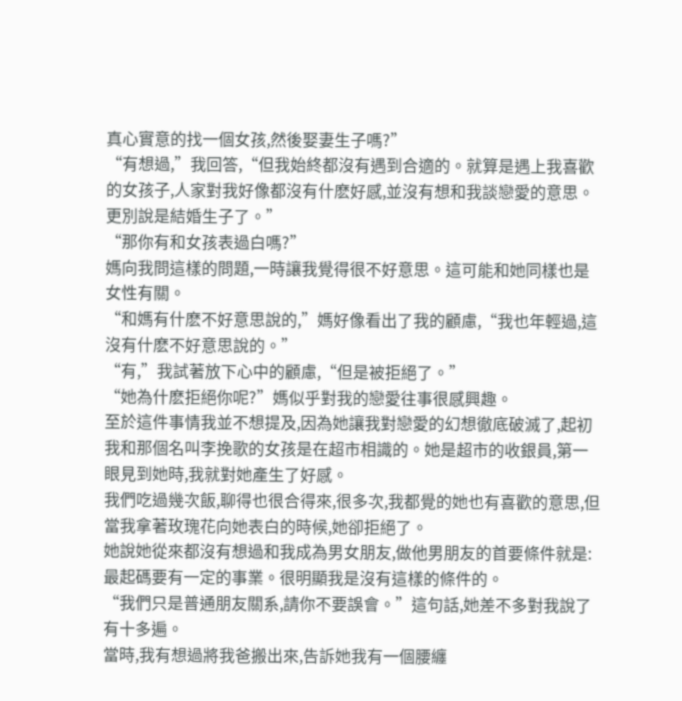真心實意的找一個女孩,然後娶妻生子嗎?”
“有想過,”我回答,“但我始終都沒有遇到合適的。就算是遇上我喜歡的女孩子,人家對我好像都沒有什麽好感,並沒有想和我談戀愛的意思。更別說是結婚生子了。”
“那你有和女孩表過白嗎?”
媽向我問這樣的問題,一時讓我覺得很不好意思。這可能和她同樣也是女性有關。
“和媽有什麽不好意思說的,”媽好像看出了我的顧慮,“我也年輕過,這沒有什麽不好意思說的。”
“有,”我試著放下心中的顧慮,“但是被拒絕了。”
“她為什麽拒絕你呢?”媽似乎對我的戀愛往事很感興趣。
至於這件事情我並不想提及,因為她讓我對戀愛的幻想徹底破滅了,起初我和那個名叫李挽歌的女孩是在超市相識的。她是超市的收銀員,第一眼見到她時,我就對她產生了好感。
我們吃過幾次飯,聊得也很合得來,很多次,我都覺的她也有喜歡的意思,但當我拿著玫瑰花向她表白的時候,她卻拒絕了。
她說她從來都沒有想過和我成為男女朋友,做他男朋友的首要條件就是:最起碼要有一定的事業。很明顯我是沒有這樣的條件的。
“我們只是普通朋友關系,請你不要誤會。”這句話,她差不多對我說了有十多遍。
當時,我有想過將我爸搬出來,告訴她我有一個腰纏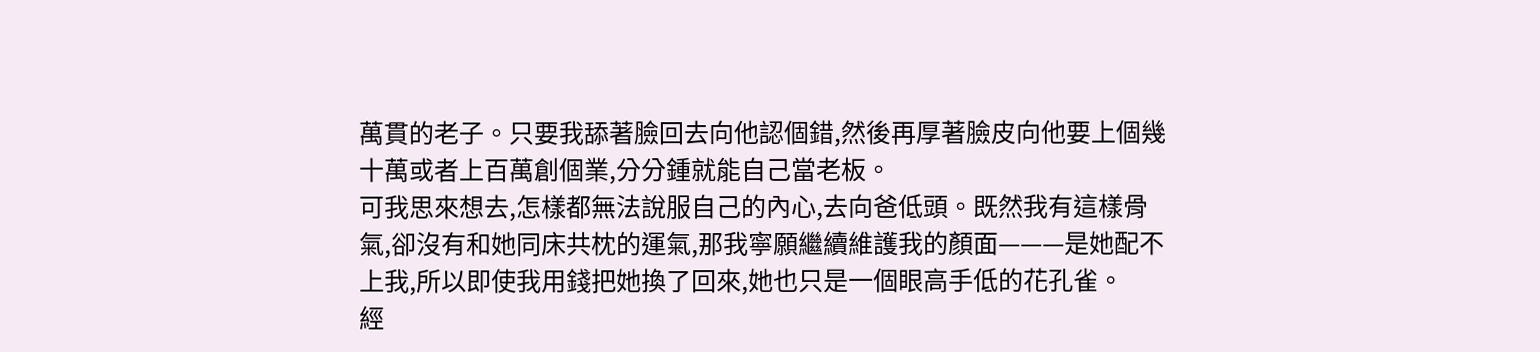萬貫的老子。只要我舔著臉回去向他認個錯,然後再厚著臉皮向他要上個幾十萬或者上百萬創個業,分分鍾就能自己當老板。
可我思來想去,怎樣都無法說服自己的內心,去向爸低頭。既然我有這樣骨氣,卻沒有和她同床共枕的運氣,那我寧願繼續維護我的顏面———是她配不上我,所以即使我用錢把她換了回來,她也只是一個眼高手低的花孔雀。
經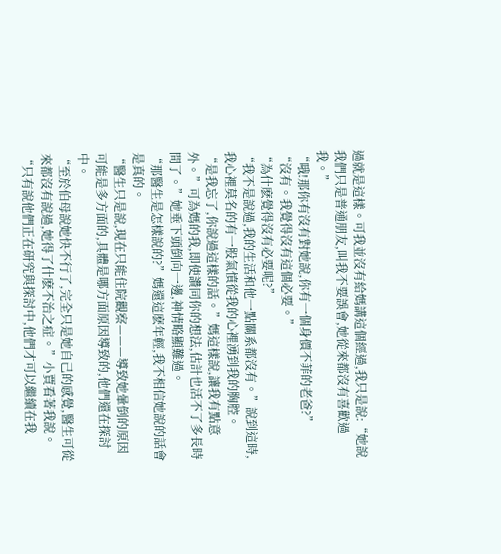過就是這樣。可我並沒有給媽講這個經過,我只是說:“她說我們只是普通朋友,叫我不要誤會,她從來都沒有喜歡過我。”
“哦!那你有沒有對她說,你有一個身價不菲的老爸?”
“沒有。我覺得沒有這個必要。”
“為什麽覺得沒有必要呢?”
“我不是說過,我的生活和他一點關系都沒有。”說到這時,我心裡莫名的有一股氣憤從我的心裡湧到我的胸腔。
“是我忘了,你說過這樣的話。”媽這樣說,讓我有點意外。”可為媽的我,即使讚同你的想法,估計也活不了多長時間了。”她垂下頭倒向一邊,神情略顯難過。
“那醫生是怎樣說的?”媽還這麽年輕,我不相信她說的話會是真的。
“醫生只是說,現在只能住院觀察———導致她暈倒的原因可能是多方面的,具體是哪方面原因導致的,他們還在探討中。
“至於伯母說她快不行了,完全只是她自己的感覺,醫生可從來都沒有說過,她得了什麽不治之症。”小賈看著我說。
“只有說他們正在研究與探討中,他們才可以繼續在我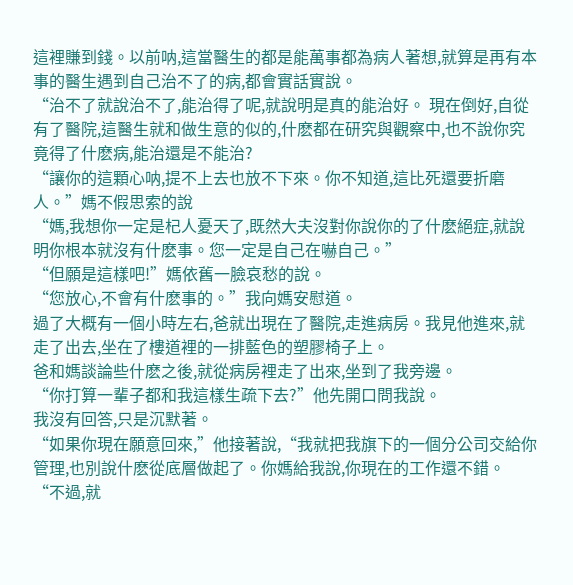這裡賺到錢。以前呐,這當醫生的都是能萬事都為病人著想,就算是再有本事的醫生遇到自己治不了的病,都會實話實說。
“治不了就說治不了,能治得了呢,就說明是真的能治好。 現在倒好,自從有了醫院,這醫生就和做生意的似的,什麽都在研究與觀察中,也不說你究竟得了什麽病,能治還是不能治?
“讓你的這顆心呐,提不上去也放不下來。你不知道,這比死還要折磨人。”媽不假思索的說
“媽,我想你一定是杞人憂天了,既然大夫沒對你說你的了什麽絕症,就說明你根本就沒有什麽事。您一定是自己在嚇自己。”
“但願是這樣吧!”媽依舊一臉哀愁的說。
“您放心,不會有什麽事的。”我向媽安慰道。
過了大概有一個小時左右,爸就出現在了醫院,走進病房。我見他進來,就走了出去,坐在了樓道裡的一排藍色的塑膠椅子上。
爸和媽談論些什麽之後,就從病房裡走了出來,坐到了我旁邊。
“你打算一輩子都和我這樣生疏下去?”他先開口問我說。
我沒有回答,只是沉默著。
“如果你現在願意回來,”他接著說,“我就把我旗下的一個分公司交給你管理,也別說什麽從底層做起了。你媽給我說,你現在的工作還不錯。
“不過,就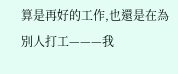算是再好的工作,也還是在為別人打工———我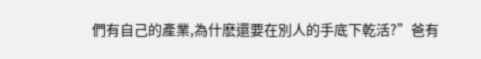們有自己的產業,為什麽還要在別人的手底下乾活?”爸有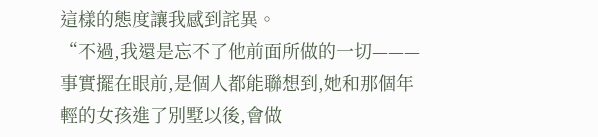這樣的態度讓我感到詫異。
“不過,我還是忘不了他前面所做的一切———事實擺在眼前,是個人都能聯想到,她和那個年輕的女孩進了別墅以後,會做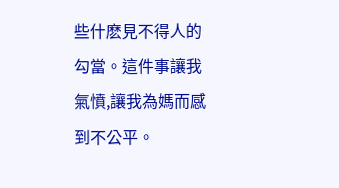些什麽見不得人的勾當。這件事讓我氣憤,讓我為媽而感到不公平。